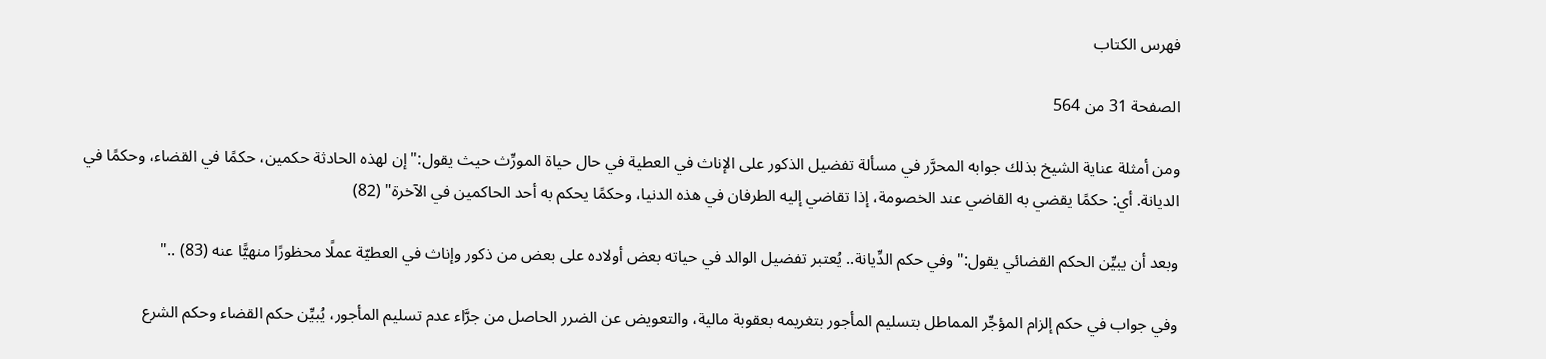فهرس الكتاب

الصفحة 31 من 564

ومن أمثلة عناية الشيخ بذلك جوابه المحرَّر في مسألة تفضيل الذكور على الإناث في العطية في حال حياة المورِّث حيث يقول:"إن لهذه الحادثة حكمين، حكمًا في القضاء، وحكمًا في الديانة. أي: حكمًا يقضي به القاضي عند الخصومة، إذا تقاضي إليه الطرفان في هذه الدنيا، وحكمًا يحكم به أحد الحاكمين في الآخرة" (82)

وبعد أن يبيِّن الحكم القضائي يقول:"وفي حكم الدِّيانة.. يُعتبر تفضيل الوالد في حياته بعض أولاده على بعض من ذكور وإناث في العطيّة عملًا محظورًا منهيًّا عنه (83) .."

وفي جواب في حكم إلزام المؤجِّر المماطل بتسليم المأجور بتغريمه بعقوبة مالية، والتعويض عن الضرر الحاصل من جرَّاء عدم تسليم المأجور، يُبيِّن حكم القضاء وحكم الشرع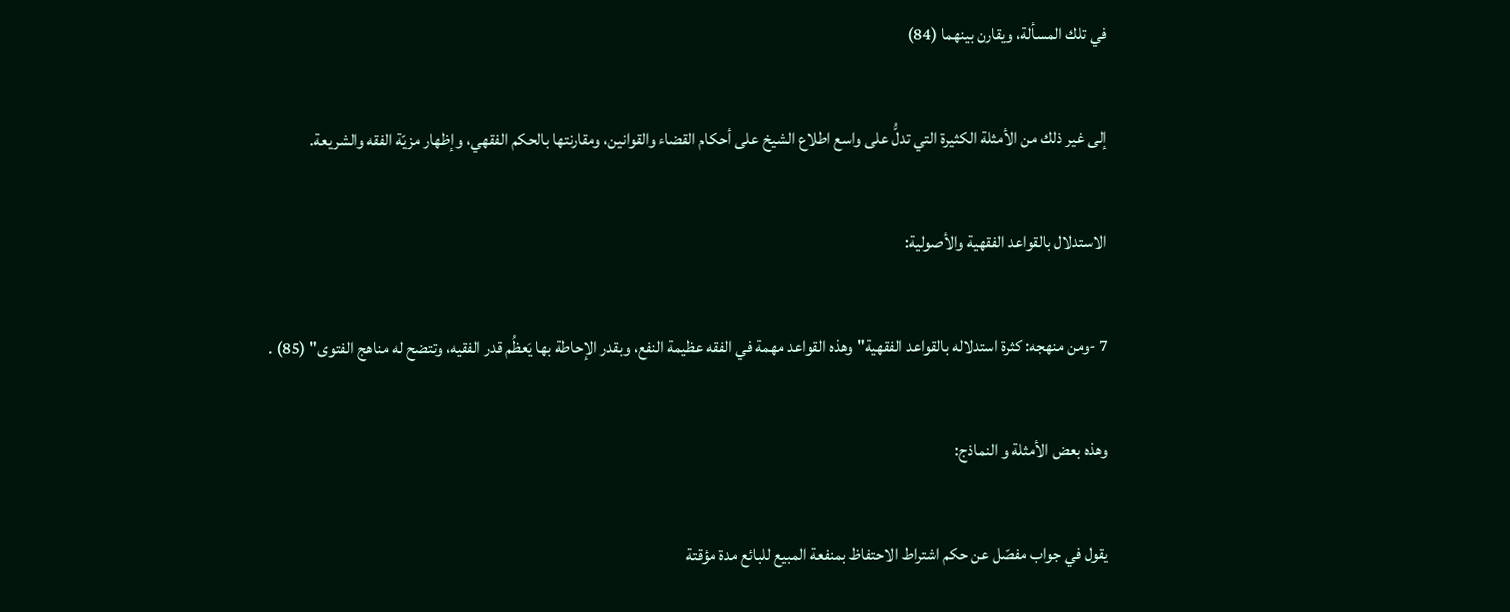في تلك المسألة، ويقارن بينهما (84)

إلى غير ذلك من الأمثلة الكثيرة التي تدلُّ على واسع اطلاع الشيخ على أحكام القضاء والقوانين، ومقارنتها بالحكم الفقهي، وإظهار مزيّة الفقه والشريعة.

الاستدلال بالقواعد الفقهية والأصولية:

7 -ومن منهجه: كثرة استدلاله بالقواعد الفقهية"وهذه القواعد مهمة في الفقه عظيمة النفع، وبقدر الإحاطة بها يَعظُم قدر الفقيه، وتتضح له مناهج الفتوى" (85) .

وهذه بعض الأمثلة و النماذج:

يقول في جواب مفصّل عن حكم اشتراط الاحتفاظ بمنفعة المبيع للبائع مدة مؤقتة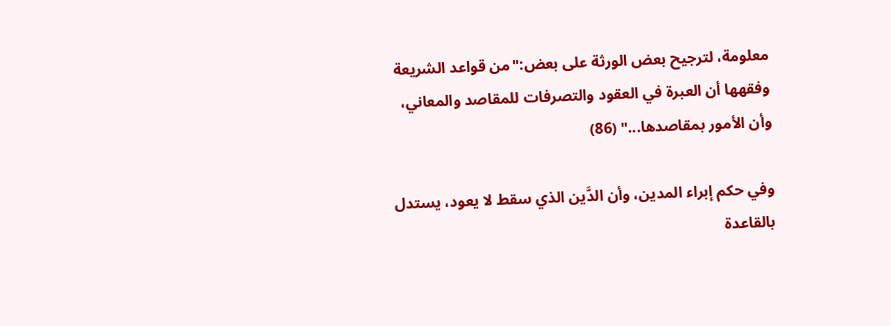معلومة، لترجيح بعض الورثة على بعض:"من قواعد الشريعة وفقهها أن العبرة في العقود والتصرفات للمقاصد والمعاني، وأن الأمور بمقاصدها..." (86)

وفي حكم إبراء المدين، وأن الدَّين الذي سقط لا يعود، يستدل بالقاعدة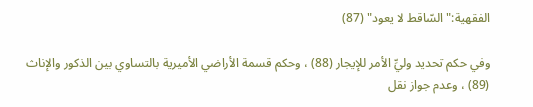الفقهية:"السّاقط لا يعود" (87)

وفي حكم تحديد وليِّ الأمر للإيجار (88) ، وحكم قسمة الأراضي الأميرية بالتساوي بين الذكور والإناث (89) ، وعدم جواز نقل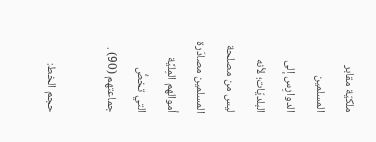ملكيّة مقابر المسلمين الدوارِس إلى البلديّات؛ لأنه ليس من مصلحة المسلمين مصادَرة أموالهم المِليَّة التي تخصُّ جماعتهم (90) .

حجم الخط: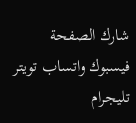شارك الصفحة
فيسبوك واتساب تويتر تليجرام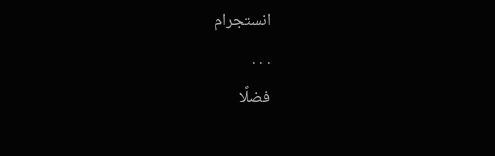انستجرام
. . .
فضلًا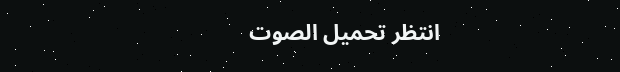انتظر تحميل الصوت